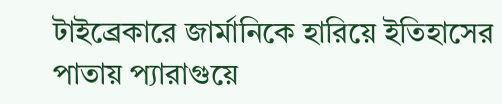টাইব্রেকারে জার্মানিকে হারিয়ে ইতিহাসের পাতায় প্যারাগুয়ে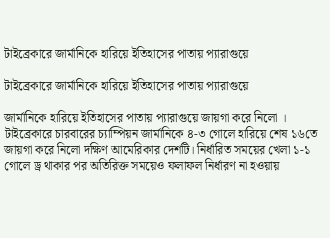টাইব্রেকারে জার্মানিকে হারিয়ে ইতিহাসের পাতায় প্যারাগুয়ে

টাইব্রেকারে জার্মানিকে হারিয়ে ইতিহাসের পাতায় প্যারাগুয়ে

জার্মানিকে হারিয়ে ইতিহাসের পাতায় প্যারাগুয়ে জায়গা করে নিলো । টাইব্রেকারে চারবারের চ্যাম্পিয়ন জার্মানিকে ৪-৩ গোলে হারিয়ে শেষ ১৬তে জায়গা করে নিলো দক্ষিণ আমেরিকার দেশটি। নির্ধারিত সময়ের খেলা ১-১ গোলে ড্র থাকার পর অতিরিক্ত সময়েও ফলাফল নির্ধারণ না হওয়ায়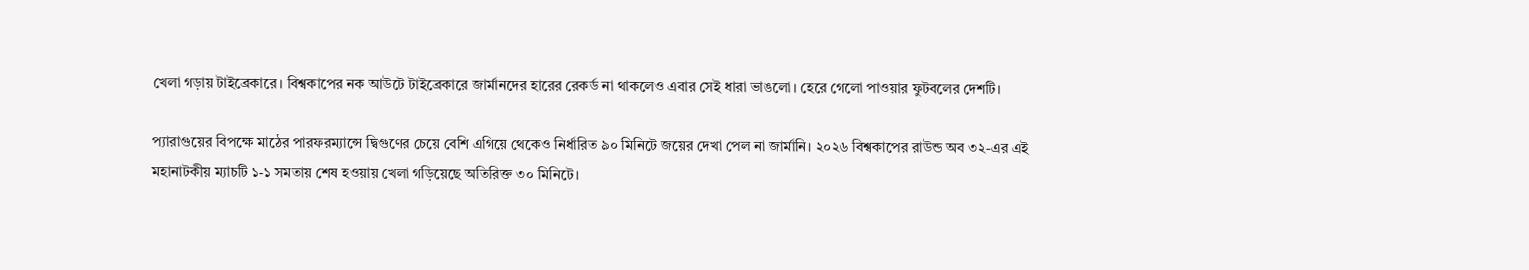খেলা গড়ায় টাইব্রেকারে। বিশ্বকাপের নক আউটে টাইব্রেকারে জার্মানদের হারের রেকর্ড না থাকলেও এবার সেই ধারা ভাঙলো। হেরে গেলো পাওয়ার ফুটবলের দেশটি।

প্যারাগুয়ের বিপক্ষে মাঠের পারফরম্যান্সে দ্বিগুণের চেয়ে বেশি এগিয়ে থেকেও নির্ধারিত ৯০ মিনিটে জয়ের দেখা পেল না জার্মানি। ২০২৬ বিশ্বকাপের রাউন্ড অব ৩২-এর এই মহানাটকীয় ম্যাচটি ১-১ সমতায় শেষ হওয়ায় খেলা গড়িয়েছে অতিরিক্ত ৩০ মিনিটে।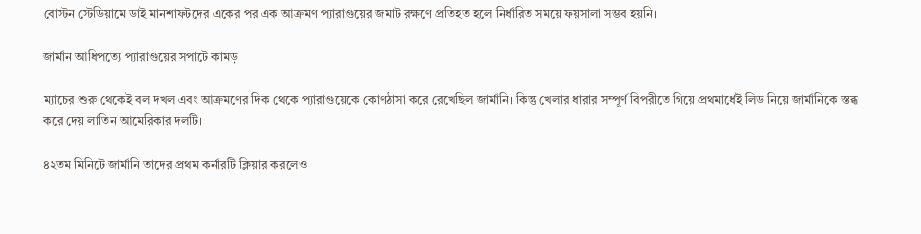বোস্টন স্টেডিয়ামে ডাই মানশাফটদের একের পর এক আক্রমণ প্যারাগুয়ের জমাট রক্ষণে প্রতিহত হলে নির্ধারিত সময়ে ফয়সালা সম্ভব হয়নি।

জার্মান আধিপত্যে প্যারাগুয়ের সপাটে কামড়

ম্যাচের শুরু থেকেই বল দখল এবং আক্রমণের দিক থেকে প্যারাগুয়েকে কোণঠাসা করে রেখেছিল জার্মানি। কিন্তু খেলার ধারার সম্পূর্ণ বিপরীতে গিয়ে প্রথমার্ধেই লিড নিয়ে জার্মানিকে স্তব্ধ করে দেয় লাতিন আমেরিকার দলটি।

৪২তম মিনিটে জার্মানি তাদের প্রথম কর্নারটি ক্লিয়ার করলেও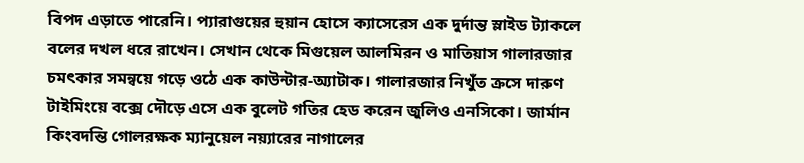বিপদ এড়াতে পারেনি। প্যারাগুয়ের হুয়ান হোসে ক্যাসেরেস এক দুর্দান্ত স্লাইড ট্যাকলে বলের দখল ধরে রাখেন। সেখান থেকে মিগুয়েল আলমিরন ও মাতিয়াস গালারজার চমৎকার সমন্বয়ে গড়ে ওঠে এক কাউন্টার-অ্যাটাক। গালারজার নিখুঁত ক্রসে দারুণ টাইমিংয়ে বক্সে দৌড়ে এসে এক বুলেট গতির হেড করেন জুলিও এনসিকো। জার্মান কিংবদন্তি গোলরক্ষক ম্যানুয়েল নয়্যারের নাগালের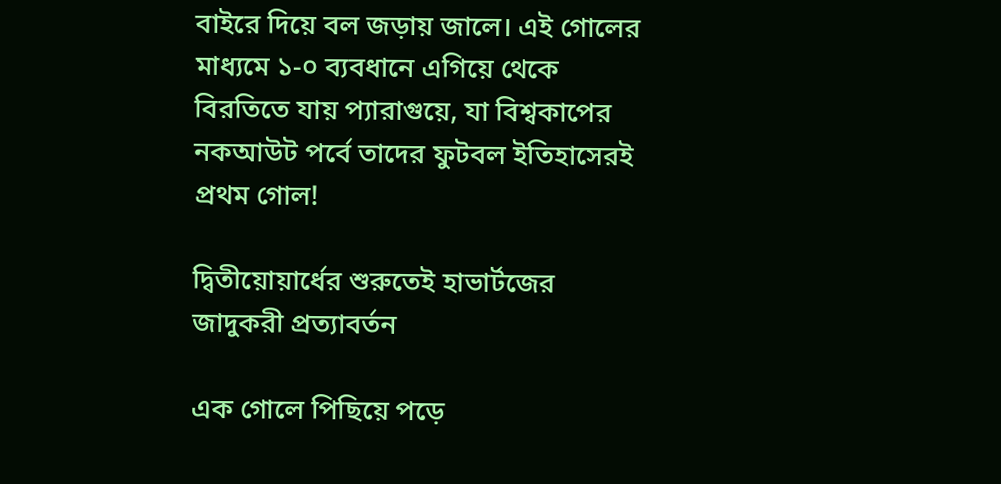বাইরে দিয়ে বল জড়ায় জালে। এই গোলের মাধ্যমে ১-০ ব্যবধানে এগিয়ে থেকে বিরতিতে যায় প্যারাগুয়ে, যা বিশ্বকাপের নকআউট পর্বে তাদের ফুটবল ইতিহাসেরই প্রথম গোল!

দ্বিতীয়োয়ার্ধের শুরুতেই হাভার্টজের জাদুকরী প্রত্যাবর্তন

এক গোলে পিছিয়ে পড়ে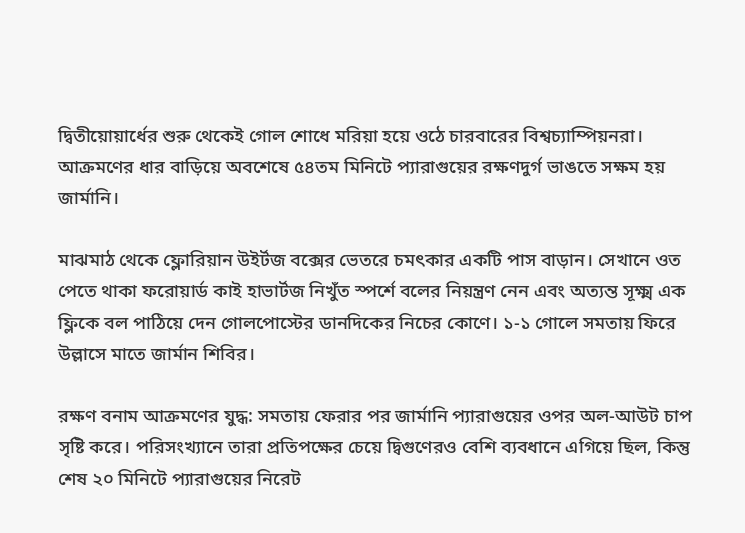দ্বিতীয়োয়ার্ধের শুরু থেকেই গোল শোধে মরিয়া হয়ে ওঠে চারবারের বিশ্বচ্যাম্পিয়নরা। আক্রমণের ধার বাড়িয়ে অবশেষে ৫৪তম মিনিটে প্যারাগুয়ের রক্ষণদুর্গ ভাঙতে সক্ষম হয় জার্মানি।

মাঝমাঠ থেকে ফ্লোরিয়ান উইর্টজ বক্সের ভেতরে চমৎকার একটি পাস বাড়ান। সেখানে ওত পেতে থাকা ফরোয়ার্ড কাই হাভার্টজ নিখুঁত স্পর্শে বলের নিয়ন্ত্রণ নেন এবং অত্যন্ত সূক্ষ্ম এক ফ্লিকে বল পাঠিয়ে দেন গোলপোস্টের ডানদিকের নিচের কোণে। ১-১ গোলে সমতায় ফিরে উল্লাসে মাতে জার্মান শিবির।

রক্ষণ বনাম আক্রমণের যুদ্ধ: সমতায় ফেরার পর জার্মানি প্যারাগুয়ের ওপর অল-আউট চাপ সৃষ্টি করে। পরিসংখ্যানে তারা প্রতিপক্ষের চেয়ে দ্বিগুণেরও বেশি ব্যবধানে এগিয়ে ছিল, কিন্তু শেষ ২০ মিনিটে প্যারাগুয়ের নিরেট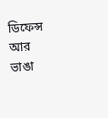ডিফেন্স আর ভাঙা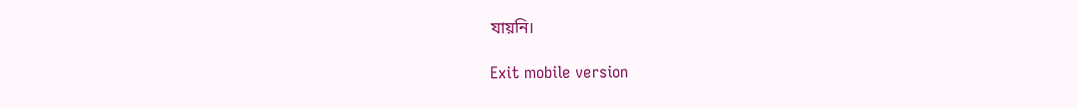যায়নি।

Exit mobile version